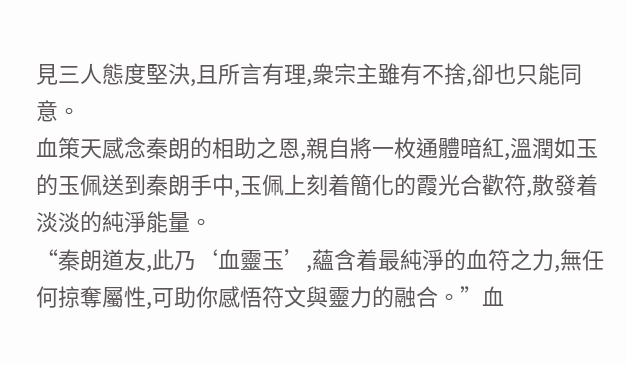見三人態度堅決,且所言有理,衆宗主雖有不捨,卻也只能同意。
血策天感念秦朗的相助之恩,親自將一枚通體暗紅,溫潤如玉的玉佩送到秦朗手中,玉佩上刻着簡化的霞光合歡符,散發着淡淡的純淨能量。
“秦朗道友,此乃‘血靈玉’,蘊含着最純淨的血符之力,無任何掠奪屬性,可助你感悟符文與靈力的融合。”血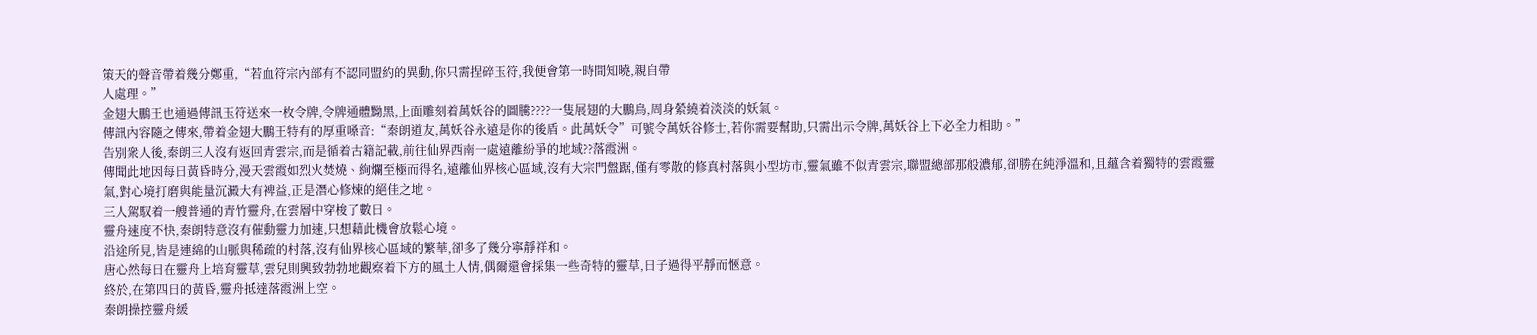策天的聲音帶着幾分鄭重,“若血符宗內部有不認同盟約的異動,你只需捏碎玉符,我便會第一時間知曉,親自帶
人處理。”
金翅大鵬王也通過傳訊玉符送來一枚令牌,令牌通體黝黑,上面雕刻着萬妖谷的圖騰????一隻展翅的大鵬鳥,周身縈繞着淡淡的妖氣。
傳訊內容隨之傳來,帶着金翅大鵬王特有的厚重嗓音:“秦朗道友,萬妖谷永遠是你的後盾。此萬妖令”可號令萬妖谷修士,若你需要幫助,只需出示令牌,萬妖谷上下必全力相助。”
告別衆人後,秦朗三人沒有返回青雲宗,而是循着古籍記載,前往仙界西南一處遠離紛爭的地域??落霞洲。
傳聞此地因每日黃昏時分,漫天雲霞如烈火焚燒、絢爛至極而得名,遠離仙界核心區域,沒有大宗門盤踞,僅有零散的修真村落與小型坊市,靈氣雖不似青雲宗,聯盟總部那般濃郁,卻勝在純淨溫和,且蘊含着獨特的雲霞靈
氣,對心境打磨與能量沉澱大有裨益,正是潛心修煉的絕佳之地。
三人駕馭着一艘普通的青竹靈舟,在雲層中穿梭了數日。
靈舟速度不快,秦朗特意沒有催動靈力加速,只想藉此機會放鬆心境。
沿途所見,皆是連綿的山脈與稀疏的村落,沒有仙界核心區域的繁華,卻多了幾分寧靜祥和。
唐心然每日在靈舟上培育靈草,雲兒則興致勃勃地觀察着下方的風土人情,偶爾還會採集一些奇特的靈草,日子過得平靜而愜意。
終於,在第四日的黃昏,靈舟抵達落霞洲上空。
秦朗操控靈舟緩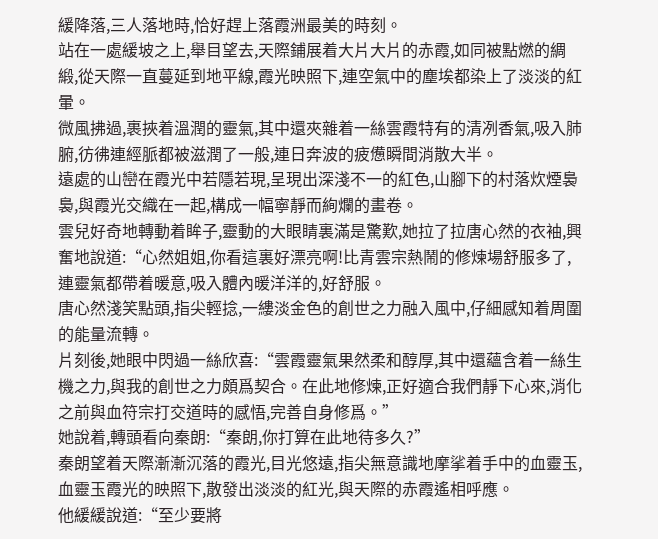緩降落,三人落地時,恰好趕上落霞洲最美的時刻。
站在一處緩坡之上,舉目望去,天際鋪展着大片大片的赤霞,如同被點燃的綢緞,從天際一直蔓延到地平線,霞光映照下,連空氣中的塵埃都染上了淡淡的紅暈。
微風拂過,裹挾着溫潤的靈氣,其中還夾雜着一絲雲霞特有的清冽香氣,吸入肺腑,彷彿連經脈都被滋潤了一般,連日奔波的疲憊瞬間消散大半。
遠處的山巒在霞光中若隱若現,呈現出深淺不一的紅色,山腳下的村落炊煙裊裊,與霞光交織在一起,構成一幅寧靜而絢爛的畫卷。
雲兒好奇地轉動着眸子,靈動的大眼睛裏滿是驚歎,她拉了拉唐心然的衣袖,興奮地說道:“心然姐姐,你看這裏好漂亮啊!比青雲宗熱鬧的修煉場舒服多了,連靈氣都帶着暖意,吸入體內暖洋洋的,好舒服。
唐心然淺笑點頭,指尖輕捻,一縷淡金色的創世之力融入風中,仔細感知着周圍的能量流轉。
片刻後,她眼中閃過一絲欣喜:“雲霞靈氣果然柔和醇厚,其中還蘊含着一絲生機之力,與我的創世之力頗爲契合。在此地修煉,正好適合我們靜下心來,消化之前與血符宗打交道時的感悟,完善自身修爲。”
她說着,轉頭看向秦朗:“秦朗,你打算在此地待多久?”
秦朗望着天際漸漸沉落的霞光,目光悠遠,指尖無意識地摩挲着手中的血靈玉,血靈玉霞光的映照下,散發出淡淡的紅光,與天際的赤霞遙相呼應。
他緩緩說道:“至少要將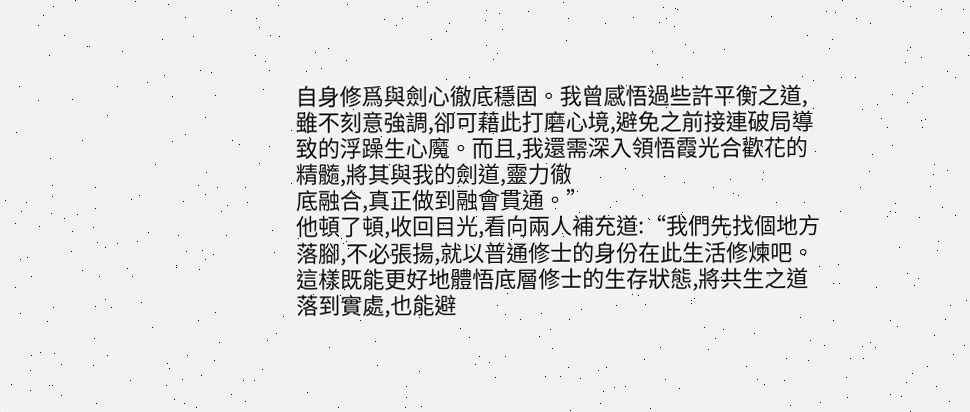自身修爲與劍心徹底穩固。我曾感悟過些許平衡之道,雖不刻意強調,卻可藉此打磨心境,避免之前接連破局導致的浮躁生心魔。而且,我還需深入領悟霞光合歡花的精髓,將其與我的劍道,靈力徹
底融合,真正做到融會貫通。”
他頓了頓,收回目光,看向兩人補充道:“我們先找個地方落腳,不必張揚,就以普通修士的身份在此生活修煉吧。這樣既能更好地體悟底層修士的生存狀態,將共生之道落到實處,也能避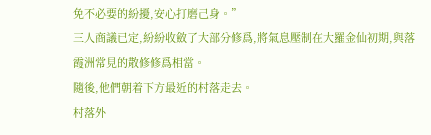免不必要的紛擾,安心打磨己身。”
三人商議已定,紛紛收斂了大部分修爲,將氣息壓制在大羅金仙初期,與落霞洲常見的散修修爲相當。
隨後,他們朝着下方最近的村落走去。
村落外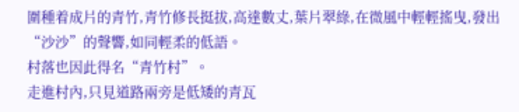圍種着成片的青竹,青竹修長挺拔,高達數丈,葉片翠綠,在微風中輕輕搖曳,發出“沙沙”的聲響,如同輕柔的低語。
村落也因此得名“青竹村”。
走進村內,只見道路兩旁是低矮的青瓦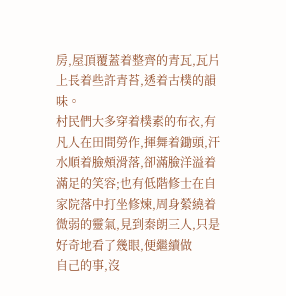房,屋頂覆蓋着整齊的青瓦,瓦片上長着些許青苔,透着古樸的韻味。
村民們大多穿着樸素的布衣,有凡人在田間勞作,揮舞着鋤頭,汗水順着臉頰滑落,卻滿臉洋溢着滿足的笑容;也有低階修士在自家院落中打坐修煉,周身縈繞着微弱的靈氣,見到秦朗三人,只是好奇地看了幾眼,便繼續做
自己的事,沒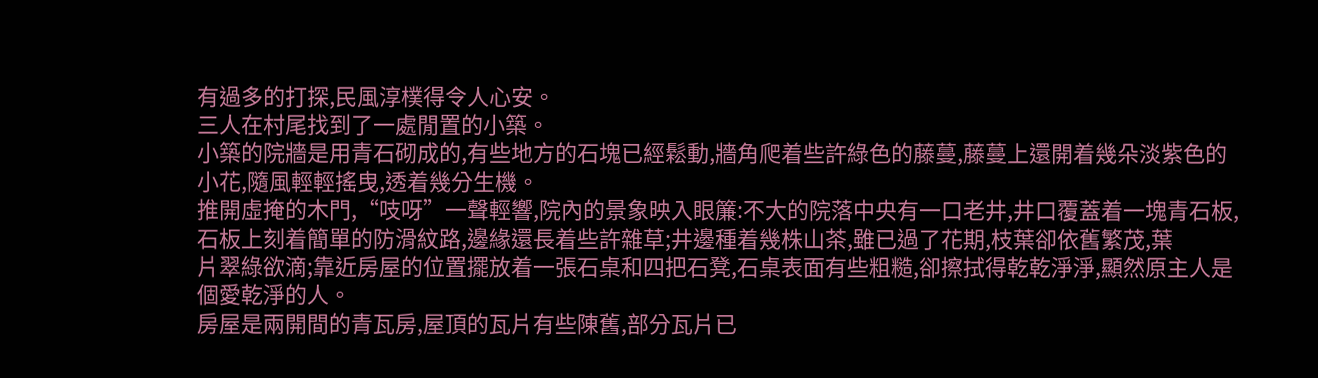有過多的打探,民風淳樸得令人心安。
三人在村尾找到了一處閒置的小築。
小築的院牆是用青石砌成的,有些地方的石塊已經鬆動,牆角爬着些許綠色的藤蔓,藤蔓上還開着幾朵淡紫色的小花,隨風輕輕搖曳,透着幾分生機。
推開虛掩的木門,“吱呀”一聲輕響,院內的景象映入眼簾:不大的院落中央有一口老井,井口覆蓋着一塊青石板,石板上刻着簡單的防滑紋路,邊緣還長着些許雜草;井邊種着幾株山茶,雖已過了花期,枝葉卻依舊繁茂,葉
片翠綠欲滴;靠近房屋的位置擺放着一張石桌和四把石凳,石桌表面有些粗糙,卻擦拭得乾乾淨淨,顯然原主人是個愛乾淨的人。
房屋是兩開間的青瓦房,屋頂的瓦片有些陳舊,部分瓦片已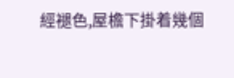經褪色,屋檐下掛着幾個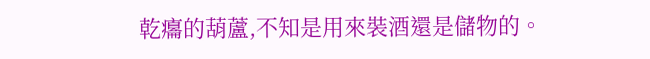乾癟的葫蘆,不知是用來裝酒還是儲物的。